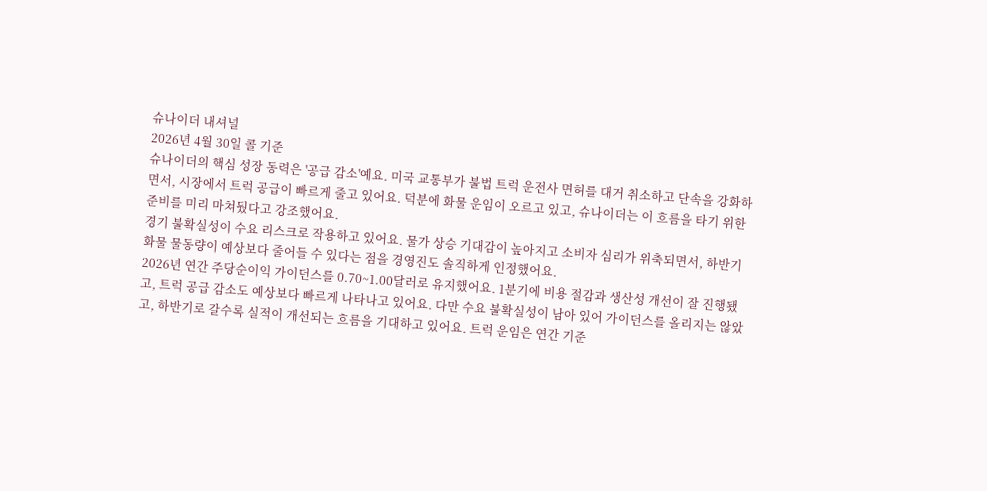슈나이더 내셔널
2026년 4월 30일 콜 기준
슈나이더의 핵심 성장 동력은 '공급 감소'예요. 미국 교통부가 불법 트럭 운전사 면허를 대거 취소하고 단속을 강화하면서, 시장에서 트럭 공급이 빠르게 줄고 있어요. 덕분에 화물 운임이 오르고 있고, 슈나이더는 이 흐름을 타기 위한 준비를 미리 마쳐뒀다고 강조했어요.
경기 불확실성이 수요 리스크로 작용하고 있어요. 물가 상승 기대감이 높아지고 소비자 심리가 위축되면서, 하반기 화물 물동량이 예상보다 줄어들 수 있다는 점을 경영진도 솔직하게 인정했어요.
2026년 연간 주당순이익 가이던스를 0.70~1.00달러로 유지했어요. 1분기에 비용 절감과 생산성 개선이 잘 진행됐고, 트럭 공급 감소도 예상보다 빠르게 나타나고 있어요. 다만 수요 불확실성이 남아 있어 가이던스를 올리지는 않았고, 하반기로 갈수록 실적이 개선되는 흐름을 기대하고 있어요. 트럭 운임은 연간 기준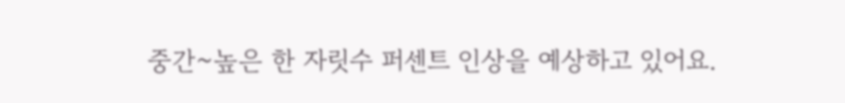중간~높은 한 자릿수 퍼센트 인상을 예상하고 있어요.